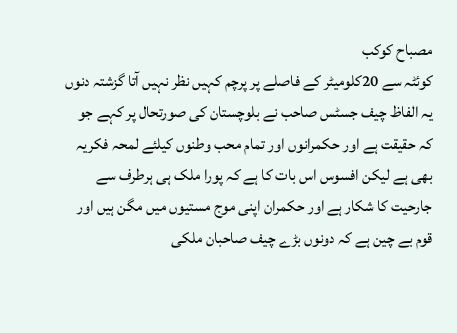مصباح کوکب
کوئٹہ سے 20کلومیٹر کے فاصلے پر پرچم کہیں نظر نہیں آتا گزشتہ دنوں یہ الفاظ چیف جسٹس صاحب نے بلوچستان کی صورتحال پر کہے جو کہ حقیقت ہے اور حکمرانوں اور تمام محب وطنوں کیلئے لمحہ فکریہ بھی ہے لیکن افسوس اس بات کا ہے کہ پورا ملک ہی ہرطرف سے جارحیت کا شکار ہے اور حکمران اپنی موج مستیوں میں مگن ہیں اور قوم بے چین ہے کہ دونوں بڑے چیف صاحبان ملکی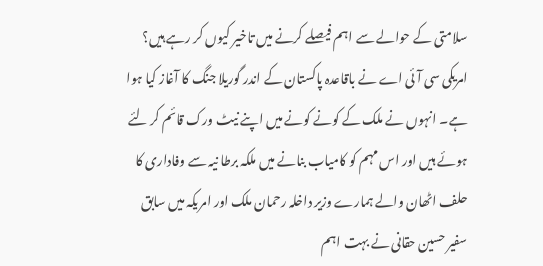سلامتی کے حوالے سے اہم فیصلے کرنے میں تاخیر کیوں کر رہے ہیں؟ امریکی سی آئی اے نے باقاعدہ پاکستان کے اندر گوریلا جنگ کا آغاز کیا ہوا ہے۔ انہوں نے ملک کے کونے کونے میں اپنے نیٹ ورک قائم کر لئے ہوئے ہیں اور اس مہم کو کامیاب بنانے میں ملکہ برطا نیہ سے وفاداری کا حلف اٹھان والے ہمارے وزیر داخلہ رحمان ملک اور امریکہ میں سابق سفیر حسین حقانی نے بہت اہم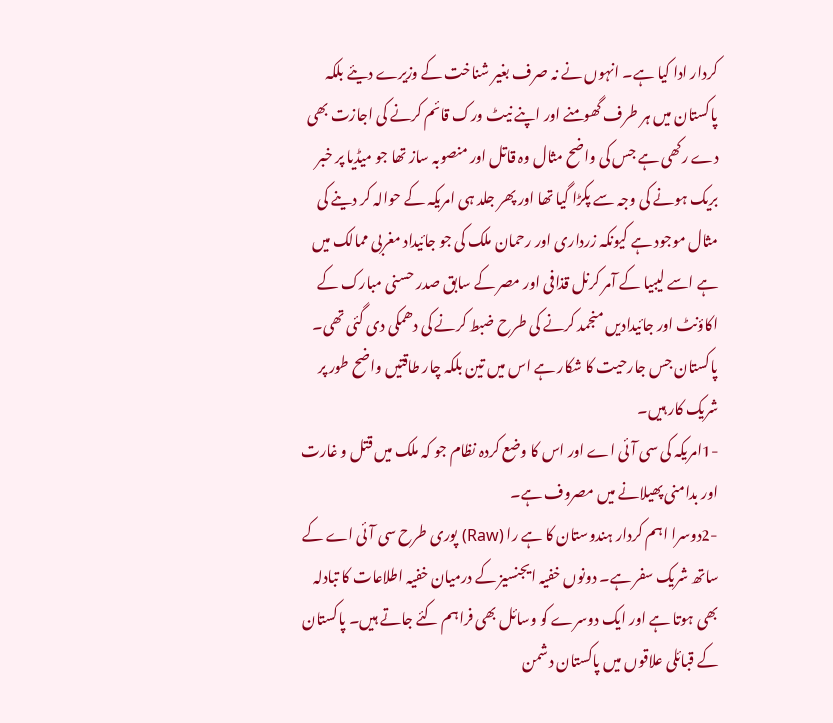کردار ادا کیا ہے۔ انہوں نے نہ صرف بغیر شناخت کے وزیرے دیئے بلکہ پاکستان میں ہر طرف گھومنے اور اپنے نیٹ ورک قائم کرنے کی اجازت بھی دے رکھی ہے جس کی واضح مثال وہ قاتل اور منصوبہ ساز تھا جو میڈیا پر خبر بریک ہونے کی وجہ سے پکڑا گیا تھا اور پھر جلد ہی امریکہ کے حوالہ کر دینے کی مثال موجود ہے کیونکہ زرداری اور رحمان ملک کی جو جائیداد مغربی ممالک میں ہے اسے لیبیا کے آمر کرنل قذافی اور مصر کے سابق صدر حسنی مبارک کے اکاؤنٹ اور جائیدادیں منجمد کرنے کی طرح ضبط کرنے کی دھمکی دی گئی تھی۔
پاکستان جس جارحیت کا شکار ہے اس میں تین بلکہ چار طاقتیں واضح طور پر شریک کار ہیں۔
-1امریکہ کی سی آئی اے اور اس کا وضع کردہ نظام جو کہ ملک میں قتل و غارت اور بدامنی پھیلانے میں مصروف ہے۔
-2دوسرا اہم کردار ہندوستان کا ہے را (Raw) پوری طرح سی آئی اے کے ساتھ شریک سفر ہے۔ دونوں خفیہ ایجنسیز کے درمیان خفیہ اطلاعات کا تبادلہ بھی ہوتا ہے اور ایک دوسرے کو وسائل بھی فراہم کئے جاتے ہیں۔ پاکستان کے قبائلی علاقوں میں پاکستان دشمن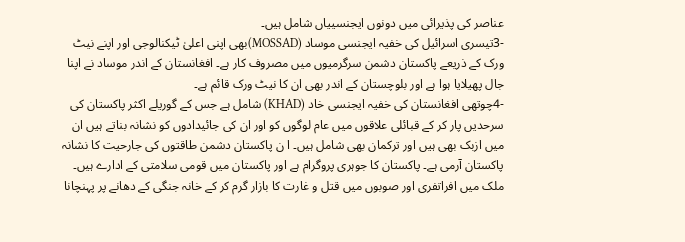عناصر کی پذیرائی میں دونوں ایجنسییاں شامل ہیں۔
-3تیسری اسرائیل کی خفیہ ایجنسی موساد (MOSSAD)بھی اپنی اعلیٰ ٹیکنالوجی اور اپنے نیٹ ورک کے ذریعے پاکستان دشمن سرگرمیوں میں مصروف کار ہے۔ افغانستان کے اندر موساد نے اپنا جال پھیلایا ہوا ہے اور بلوچستان کے اندر بھی ان کا نیٹ ورک قائم ہے۔
-4چوتھی افغانستان کی خفیہ ایجنسی خاد (KHAD) شامل ہے جس کے گوریلے اکثر پاکستان کی سرحدیں پار کر کے قبائلی علاقوں میں عام لوگوں کو اور ان کی جائیدادوں کو نشانہ بناتے ہیں ان میں ازبک بھی ہیں اور ترکمان بھی شامل ہیں۔ ا ن پاکستان دشمن طاقتوں کی جارحیت کا نشانہ پاکستان آرمی ہے۔ پاکستان کا جوہری پروگرام ہے اور پاکستان میں قومی سلامتی کے ادارے ہیں۔ ملک میں افراتفری اور صوبوں میں قتل و غارت کا بازار گرم کر کے خانہ جنگی کے دھانے پر پہنچانا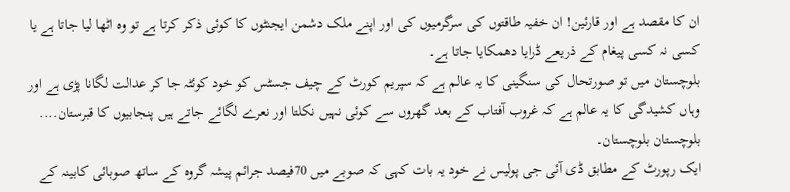ان کا مقصد ہے اور قارئین! ان خفیہ طاقتوں کی سرگرمیوں کی اور اپنے ملک دشمن ایجنٹوں کا کوئی ذکر کرتا ہے تو وہ اٹھا لیا جاتا ہے یا کسی نہ کسی پیغام کے ذریعے ڈرایا دھمکایا جاتا ہے۔
بلوچستان میں تو صورتحال کی سنگینی کا یہ عالم ہے کہ سپریم کورٹ کے چیف جسٹس کو خود کوئٹہ جا کر عدالت لگانا پڑی ہے اور وہاں کشیدگی کا یہ عالم ہے کہ غروب آفتاب کے بعد گھروں سے کوئی نہیں نکلتا اور نعرے لگائے جاتے ہیں پنجابیوں کا قبرستان.... بلوچستان بلوچستان۔
ایک رپورٹ کے مطابق ڈی آئی جی پولیس نے خود یہ بات کہی کہ صوبے میں 70فیصد جرائم پیشہ گروہ کے ساتھ صوبائی کابینہ کے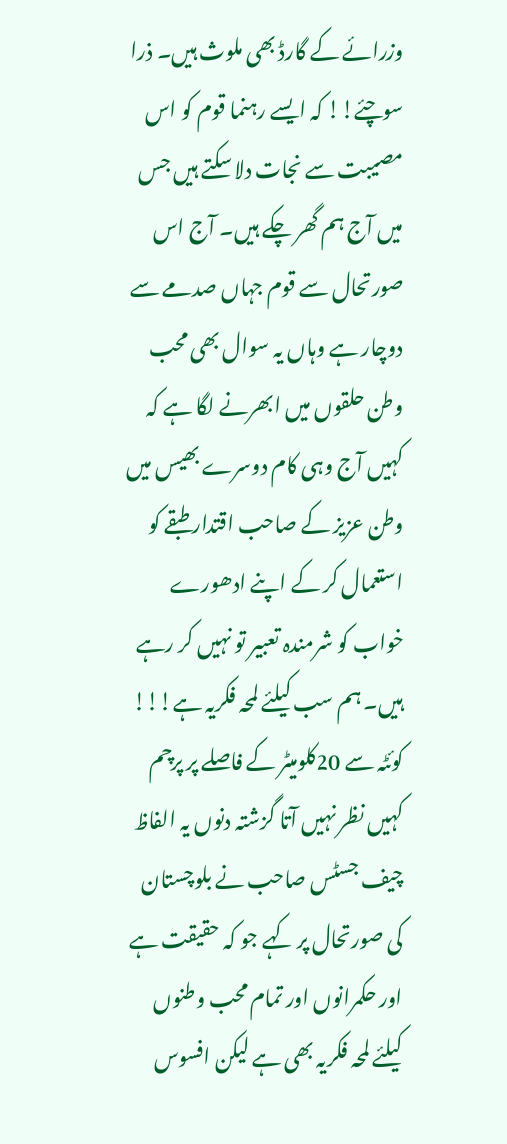وزرائے کے گارڈ بھی ملوث ہیں۔ ذرا سوچئے!! کہ ایسے رہنما قوم کو اس مصیبت سے نجات دلا سکتے ہیں جس میں آج ہم گھر چکے ہیں۔ آج اس صورتحال سے قوم جہاں صدمے سے دوچار ہے وہاں یہ سوال بھی محب وطن حلقوں میں ابھرنے لگا ہے کہ کہیں آج وہی کام دوسرے بھیس میں وطن عزیز کے صاحب اقتدار طبقے کو استعمال کر کے اپنے ادھورے خواب کو شرمندہ تعبیر تو نہیں کر رہے ہیں۔ ہم سب کیلئے لمحہ فکریہ ہے!!!
کوئٹہ سے 20کلومیٹر کے فاصلے پر پرچم کہیں نظر نہیں آتا گزشتہ دنوں یہ الفاظ چیف جسٹس صاحب نے بلوچستان کی صورتحال پر کہے جو کہ حقیقت ہے اور حکمرانوں اور تمام محب وطنوں کیلئے لمحہ فکریہ بھی ہے لیکن افسوس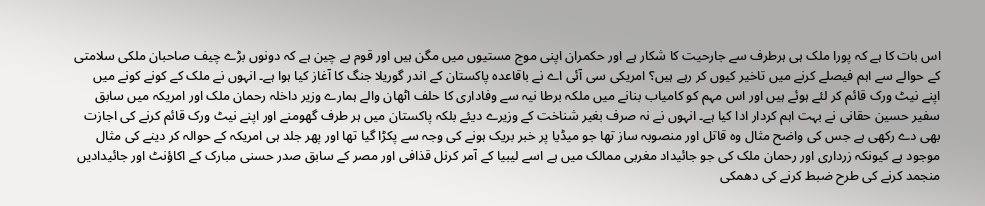اس بات کا ہے کہ پورا ملک ہی ہرطرف سے جارحیت کا شکار ہے اور حکمران اپنی موج مستیوں میں مگن ہیں اور قوم بے چین ہے کہ دونوں بڑے چیف صاحبان ملکی سلامتی کے حوالے سے اہم فیصلے کرنے میں تاخیر کیوں کر رہے ہیں؟ امریکی سی آئی اے نے باقاعدہ پاکستان کے اندر گوریلا جنگ کا آغاز کیا ہوا ہے۔ انہوں نے ملک کے کونے کونے میں اپنے نیٹ ورک قائم کر لئے ہوئے ہیں اور اس مہم کو کامیاب بنانے میں ملکہ برطا نیہ سے وفاداری کا حلف اٹھان والے ہمارے وزیر داخلہ رحمان ملک اور امریکہ میں سابق سفیر حسین حقانی نے بہت اہم کردار ادا کیا ہے۔ انہوں نے نہ صرف بغیر شناخت کے وزیرے دیئے بلکہ پاکستان میں ہر طرف گھومنے اور اپنے نیٹ ورک قائم کرنے کی اجازت بھی دے رکھی ہے جس کی واضح مثال وہ قاتل اور منصوبہ ساز تھا جو میڈیا پر خبر بریک ہونے کی وجہ سے پکڑا گیا تھا اور پھر جلد ہی امریکہ کے حوالہ کر دینے کی مثال موجود ہے کیونکہ زرداری اور رحمان ملک کی جو جائیداد مغربی ممالک میں ہے اسے لیبیا کے آمر کرنل قذافی اور مصر کے سابق صدر حسنی مبارک کے اکاؤنٹ اور جائیدادیں منجمد کرنے کی طرح ضبط کرنے کی دھمکی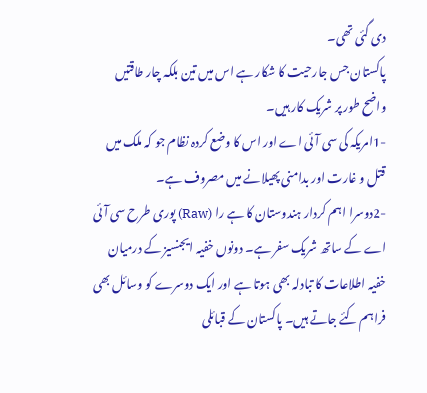دی گئی تھی۔
پاکستان جس جارحیت کا شکار ہے اس میں تین بلکہ چار طاقتیں واضح طور پر شریک کار ہیں۔
-1امریکہ کی سی آئی اے اور اس کا وضع کردہ نظام جو کہ ملک میں قتل و غارت اور بدامنی پھیلانے میں مصروف ہے۔
-2دوسرا اہم کردار ہندوستان کا ہے را (Raw) پوری طرح سی آئی اے کے ساتھ شریک سفر ہے۔ دونوں خفیہ ایجنسیز کے درمیان خفیہ اطلاعات کا تبادلہ بھی ہوتا ہے اور ایک دوسرے کو وسائل بھی فراہم کئے جاتے ہیں۔ پاکستان کے قبائلی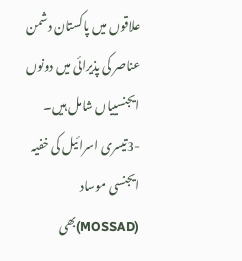علاقوں میں پاکستان دشمن عناصر کی پذیرائی میں دونوں ایجنسییاں شامل ہیں۔
-3تیسری اسرائیل کی خفیہ ایجنسی موساد (MOSSAD)بھی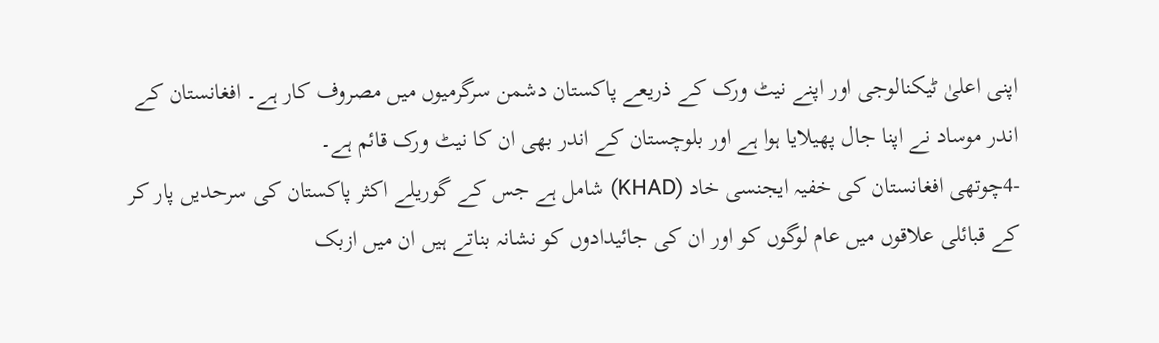اپنی اعلیٰ ٹیکنالوجی اور اپنے نیٹ ورک کے ذریعے پاکستان دشمن سرگرمیوں میں مصروف کار ہے۔ افغانستان کے اندر موساد نے اپنا جال پھیلایا ہوا ہے اور بلوچستان کے اندر بھی ان کا نیٹ ورک قائم ہے۔
-4چوتھی افغانستان کی خفیہ ایجنسی خاد (KHAD) شامل ہے جس کے گوریلے اکثر پاکستان کی سرحدیں پار کر کے قبائلی علاقوں میں عام لوگوں کو اور ان کی جائیدادوں کو نشانہ بناتے ہیں ان میں ازبک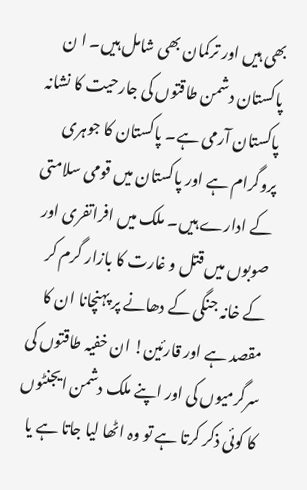بھی ہیں اور ترکمان بھی شامل ہیں۔ ا ن پاکستان دشمن طاقتوں کی جارحیت کا نشانہ پاکستان آرمی ہے۔ پاکستان کا جوہری پروگرام ہے اور پاکستان میں قومی سلامتی کے ادارے ہیں۔ ملک میں افراتفری اور صوبوں میں قتل و غارت کا بازار گرم کر کے خانہ جنگی کے دھانے پر پہنچانا ان کا مقصد ہے اور قارئین! ان خفیہ طاقتوں کی سرگرمیوں کی اور اپنے ملک دشمن ایجنٹوں کا کوئی ذکر کرتا ہے تو وہ اٹھا لیا جاتا ہے یا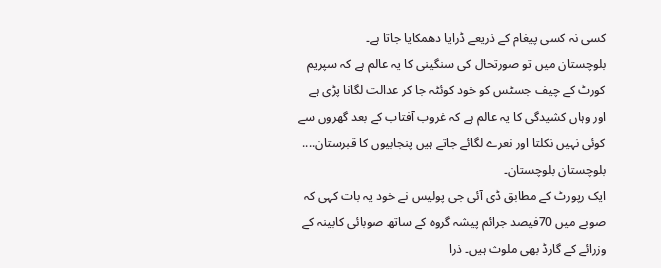کسی نہ کسی پیغام کے ذریعے ڈرایا دھمکایا جاتا ہے۔
بلوچستان میں تو صورتحال کی سنگینی کا یہ عالم ہے کہ سپریم کورٹ کے چیف جسٹس کو خود کوئٹہ جا کر عدالت لگانا پڑی ہے اور وہاں کشیدگی کا یہ عالم ہے کہ غروب آفتاب کے بعد گھروں سے کوئی نہیں نکلتا اور نعرے لگائے جاتے ہیں پنجابیوں کا قبرستان.... بلوچستان بلوچستان۔
ایک رپورٹ کے مطابق ڈی آئی جی پولیس نے خود یہ بات کہی کہ صوبے میں 70فیصد جرائم پیشہ گروہ کے ساتھ صوبائی کابینہ کے وزرائے کے گارڈ بھی ملوث ہیں۔ ذرا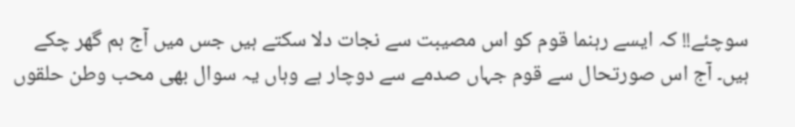سوچئے!! کہ ایسے رہنما قوم کو اس مصیبت سے نجات دلا سکتے ہیں جس میں آج ہم گھر چکے ہیں۔ آج اس صورتحال سے قوم جہاں صدمے سے دوچار ہے وہاں یہ سوال بھی محب وطن حلقوں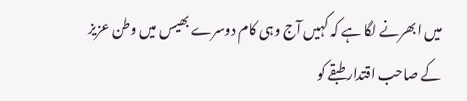میں ابھرنے لگا ہے کہ کہیں آج وہی کام دوسرے بھیس میں وطن عزیز کے صاحب اقتدار طبقے کو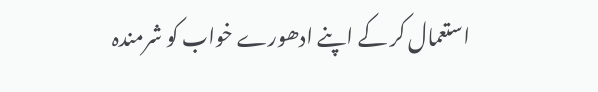استعمال کر کے اپنے ادھورے خواب کو شرمندہ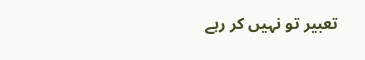تعبیر تو نہیں کر رہے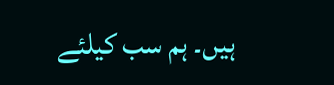ہیں۔ ہم سب کیلئے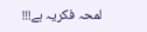لمحہ فکریہ ہے!!!